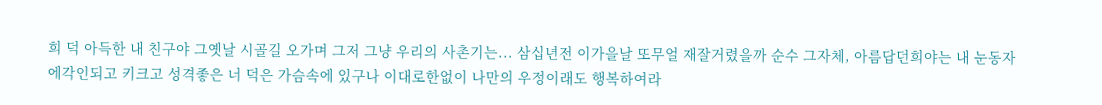희 덕 아득한 내 친구야 그옛날 시골길 오가며 그저 그냥 우리의 사촌기는... 삼십년전 이가을날 또무얼 재잘거렸을까 순수 그자체, 아름답던희야는 내 눈동자에각인되고 키크고 성격좋은 너 덕은 가슴속에 있구나 이대로한없이 나만의 우정이래도 행복하여라